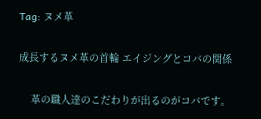Tag: ヌメ革

成長するヌメ革の首輪 エイジングとコバの関係

    革の職人達のこだわりが出るのがコバです。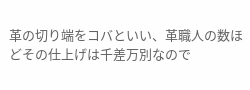革の切り端をコバといい、革職人の数ほどその仕上げは千差万別なので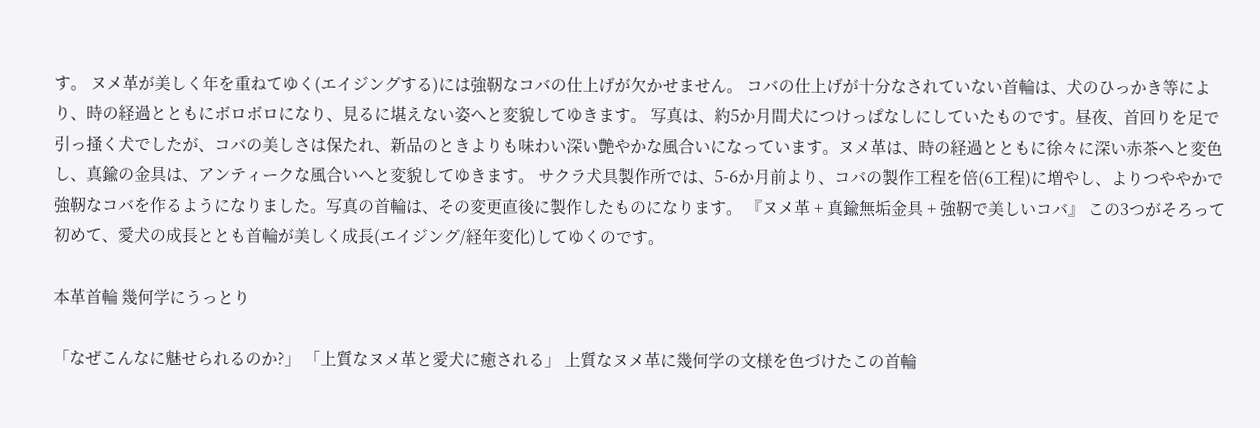す。 ヌメ革が美しく年を重ねてゆく(エイジングする)には強靭なコバの仕上げが欠かせません。 コバの仕上げが十分なされていない首輪は、犬のひっかき等により、時の経過とともにボロボロになり、見るに堪えない姿へと変貌してゆきます。 写真は、約5か月間犬につけっぱなしにしていたものです。昼夜、首回りを足で引っ掻く犬でしたが、コバの美しさは保たれ、新品のときよりも味わい深い艶やかな風合いになっています。ヌメ革は、時の経過とともに徐々に深い赤茶へと変色し、真鍮の金具は、アンティークな風合いへと変貌してゆきます。 サクラ犬具製作所では、5-6か月前より、コバの製作工程を倍(6工程)に増やし、よりつややかで強靭なコバを作るようになりました。写真の首輪は、その変更直後に製作したものになります。 『ヌメ革 + 真鍮無垢金具 + 強靭で美しいコバ』 この3つがそろって初めて、愛犬の成長ととも首輪が美しく成長(エイジング/経年変化)してゆくのです。

本革首輪 幾何学にうっとり

「なぜこんなに魅せられるのか?」 「上質なヌメ革と愛犬に癒される」 上質なヌメ革に幾何学の文様を色づけたこの首輪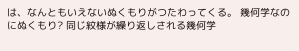は、なんともいえないぬくもりがつたわってくる。 幾何学なのにぬくもり? 同じ紋様が繰り返しされる幾何学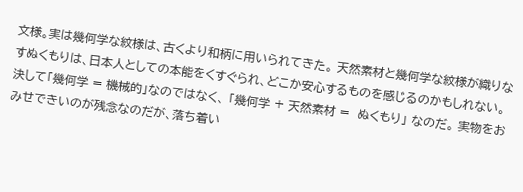文様。実は幾何学な紋様は、古くより和柄に用いられてきた。 天然素材と幾何学な紋様が織りなすぬくもりは、日本人としての本能をくすぐられ、どこか安心するものを感じるのかもしれない。 決して「幾何学 = 機械的」なのではなく、 「幾何学 + 天然素材 =  ぬくもり」 なのだ。 実物をおみせできいのが残念なのだが、落ち着い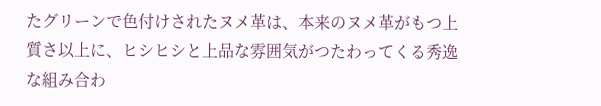たグリーンで色付けされたヌメ革は、本来のヌメ革がもつ上質さ以上に、ヒシヒシと上品な雰囲気がつたわってくる秀逸な組み合わ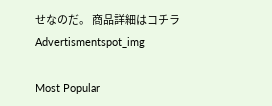せなのだ。 商品詳細はコチラ
Advertismentspot_img

Most Popular